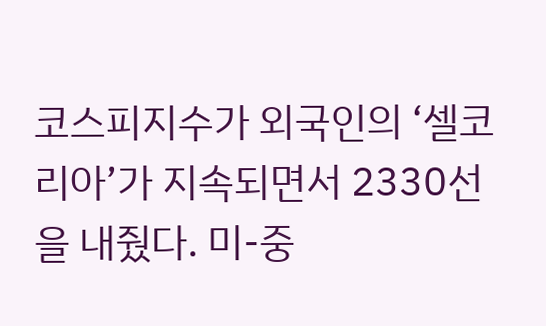코스피지수가 외국인의 ‘셀코리아’가 지속되면서 2330선을 내줬다. 미-중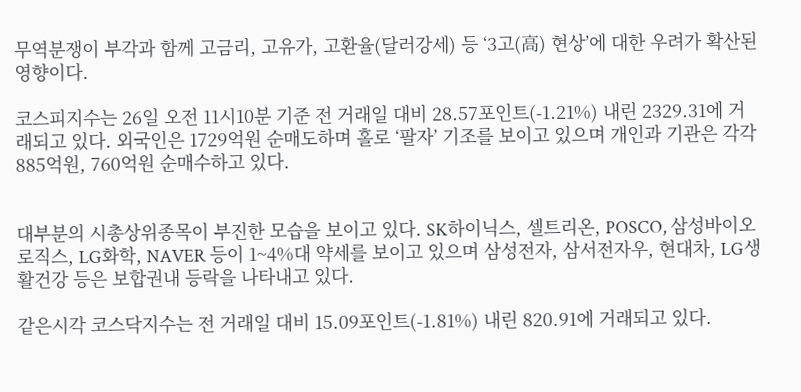무역분쟁이 부각과 함께 고금리, 고유가, 고환율(달러강세) 등 ‘3고(高) 현상’에 대한 우려가 확산된 영향이다.

코스피지수는 26일 오전 11시10분 기준 전 거래일 대비 28.57포인트(-1.21%) 내린 2329.31에 거래되고 있다. 외국인은 1729억원 순매도하며 홀로 ‘팔자’ 기조를 보이고 있으며 개인과 기관은 각각 885억원, 760억원 순매수하고 있다.


대부분의 시총상위종목이 부진한 모습을 보이고 있다. SK하이닉스, 셀트리온, POSCO, 삼성바이오로직스, LG화학, NAVER 등이 1~4%대 약세를 보이고 있으며 삼성전자, 삼서전자우, 현대차, LG생활건강 등은 보합권내 등락을 나타내고 있다.

같은시각 코스닥지수는 전 거래일 대비 15.09포인트(-1.81%) 내린 820.91에 거래되고 있다.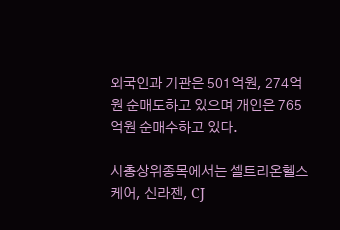외국인과 기관은 501억원, 274억원 순매도하고 있으며 개인은 765억원 순매수하고 있다.

시총상위종목에서는 셀트리온헬스케어, 신라젠, CJ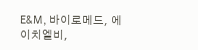E&M, 바이로메드, 에이치엘비,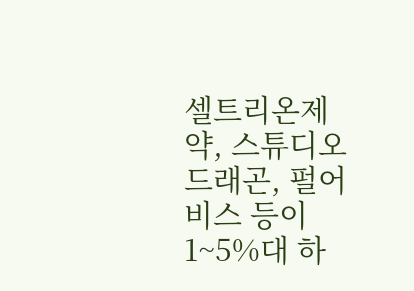셀트리온제약, 스튜디오드래곤, 펄어비스 등이 1~5%대 하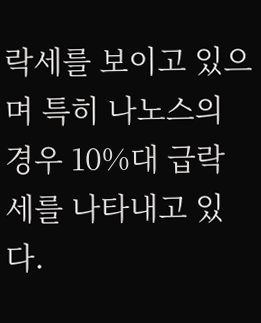락세를 보이고 있으며 특히 나노스의 경우 10%대 급락세를 나타내고 있다.